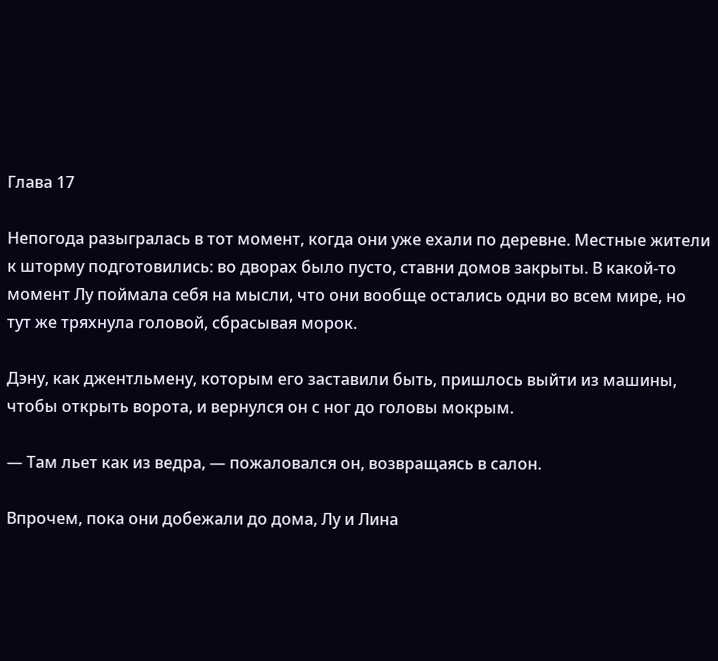Глава 17

Непогода разыгралась в тот момент, когда они уже ехали по деревне. Местные жители к шторму подготовились: во дворах было пусто, ставни домов закрыты. В какой-то момент Лу поймала себя на мысли, что они вообще остались одни во всем мире, но тут же тряхнула головой, сбрасывая морок.

Дэну, как джентльмену, которым его заставили быть, пришлось выйти из машины, чтобы открыть ворота, и вернулся он с ног до головы мокрым.

— Там льет как из ведра, — пожаловался он, возвращаясь в салон.

Впрочем, пока они добежали до дома, Лу и Лина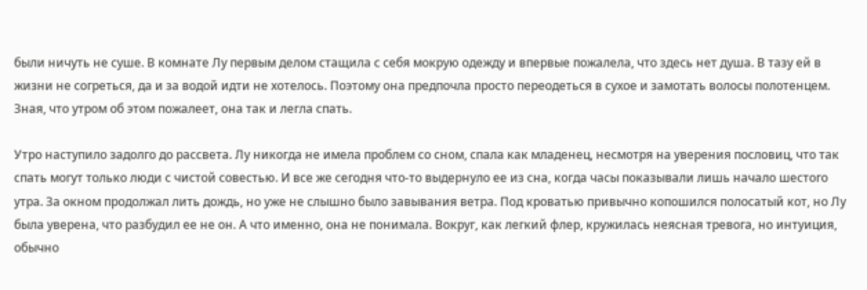были ничуть не суше. В комнате Лу первым делом стащила с себя мокрую одежду и впервые пожалела, что здесь нет душа. В тазу ей в жизни не согреться, да и за водой идти не хотелось. Поэтому она предпочла просто переодеться в сухое и замотать волосы полотенцем. Зная, что утром об этом пожалеет, она так и легла спать.

Утро наступило задолго до рассвета. Лу никогда не имела проблем со сном, спала как младенец, несмотря на уверения пословиц, что так спать могут только люди с чистой совестью. И все же сегодня что-то выдернуло ее из сна, когда часы показывали лишь начало шестого утра. За окном продолжал лить дождь, но уже не слышно было завывания ветра. Под кроватью привычно копошился полосатый кот, но Лу была уверена, что разбудил ее не он. А что именно, она не понимала. Вокруг, как легкий флер, кружилась неясная тревога, но интуиция, обычно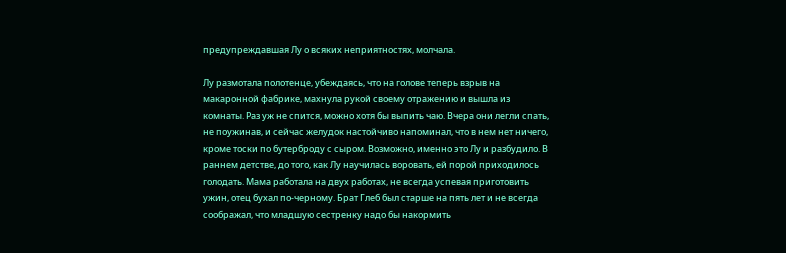предупреждавшая Лу о всяких неприятностях, молчала.

Лу размотала полотенце, убеждаясь, что на голове теперь взрыв на макаронной фабрике, махнула рукой своему отражению и вышла из комнаты. Раз уж не спится, можно хотя бы выпить чаю. Вчера они легли спать, не поужинав, и сейчас желудок настойчиво напоминал, что в нем нет ничего, кроме тоски по бутерброду с сыром. Возможно, именно это Лу и разбудило. В раннем детстве, до того, как Лу научилась воровать, ей порой приходилось голодать. Мама работала на двух работах, не всегда успевая приготовить ужин, отец бухал по-черному. Брат Глеб был старше на пять лет и не всегда соображал, что младшую сестренку надо бы накормить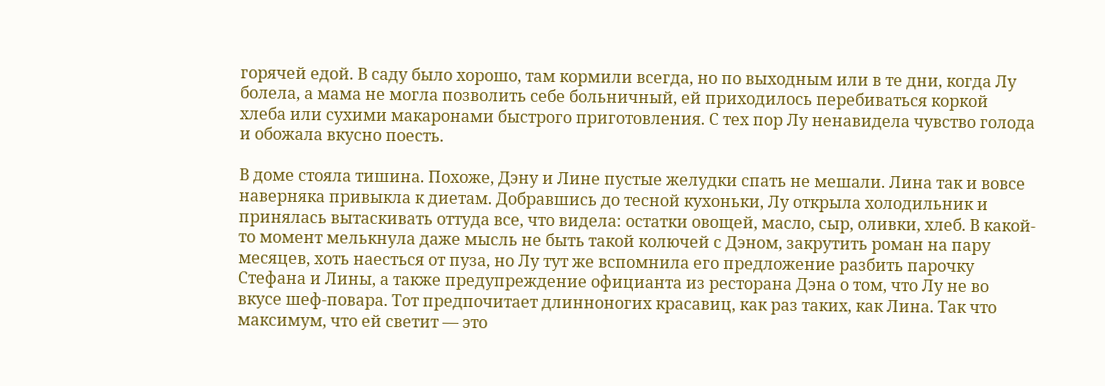горячей едой. В саду было хорошо, там кормили всегда, но по выходным или в те дни, когда Лу болела, а мама не могла позволить себе больничный, ей приходилось перебиваться коркой хлеба или сухими макаронами быстрого приготовления. С тех пор Лу ненавидела чувство голода и обожала вкусно поесть.

В доме стояла тишина. Похоже, Дэну и Лине пустые желудки спать не мешали. Лина так и вовсе наверняка привыкла к диетам. Добравшись до тесной кухоньки, Лу открыла холодильник и принялась вытаскивать оттуда все, что видела: остатки овощей, масло, сыр, оливки, хлеб. В какой-то момент мелькнула даже мысль не быть такой колючей с Дэном, закрутить роман на пару месяцев, хоть наесться от пуза, но Лу тут же вспомнила его предложение разбить парочку Стефана и Лины, а также предупреждение официанта из ресторана Дэна о том, что Лу не во вкусе шеф-повара. Тот предпочитает длинноногих красавиц, как раз таких, как Лина. Так что максимум, что ей светит — это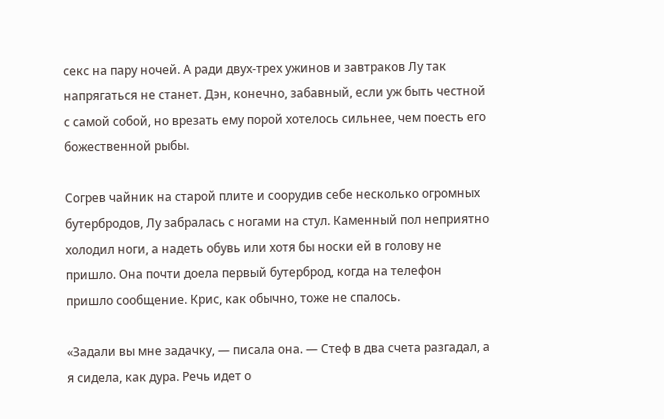секс на пару ночей. А ради двух-трех ужинов и завтраков Лу так напрягаться не станет. Дэн, конечно, забавный, если уж быть честной с самой собой, но врезать ему порой хотелось сильнее, чем поесть его божественной рыбы.

Согрев чайник на старой плите и соорудив себе несколько огромных бутербродов, Лу забралась с ногами на стул. Каменный пол неприятно холодил ноги, а надеть обувь или хотя бы носки ей в голову не пришло. Она почти доела первый бутерброд, когда на телефон пришло сообщение. Крис, как обычно, тоже не спалось.

«Задали вы мне задачку, — писала она. — Стеф в два счета разгадал, а я сидела, как дура. Речь идет о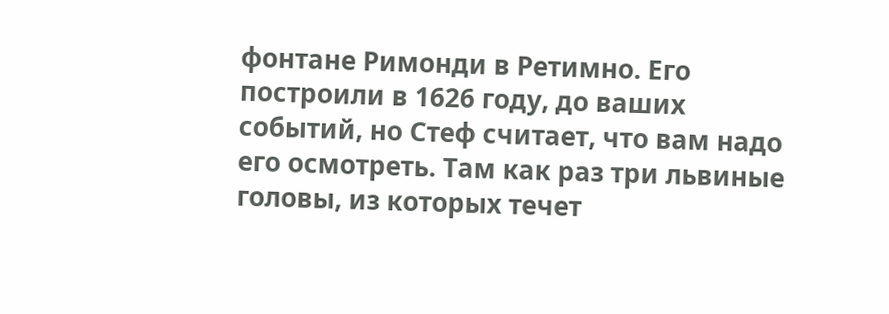фонтане Римонди в Ретимно. Его построили в 1626 году, до ваших событий, но Стеф считает, что вам надо его осмотреть. Там как раз три львиные головы, из которых течет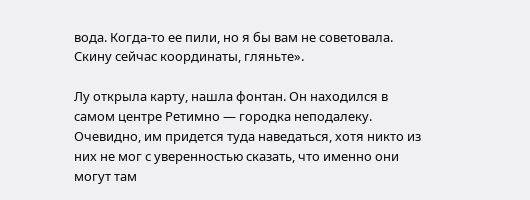вода. Когда-то ее пили, но я бы вам не советовала. Скину сейчас координаты, гляньте».

Лу открыла карту, нашла фонтан. Он находился в самом центре Ретимно — городка неподалеку. Очевидно, им придется туда наведаться, хотя никто из них не мог с уверенностью сказать, что именно они могут там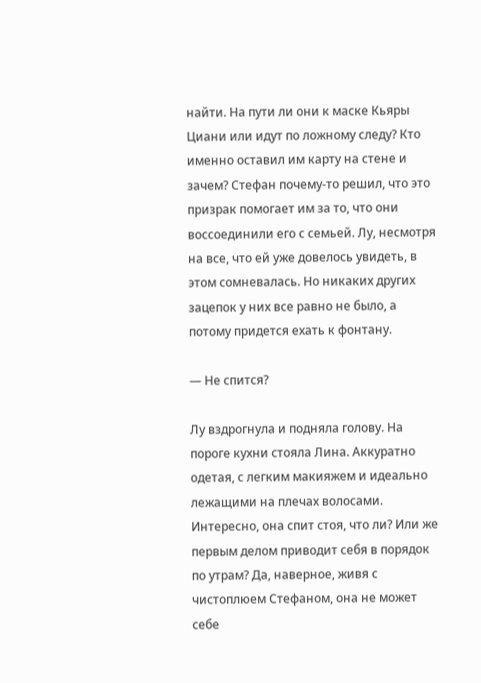найти. На пути ли они к маске Кьяры Циани или идут по ложному следу? Кто именно оставил им карту на стене и зачем? Стефан почему-то решил, что это призрак помогает им за то, что они воссоединили его с семьей. Лу, несмотря на все, что ей уже довелось увидеть, в этом сомневалась. Но никаких других зацепок у них все равно не было, а потому придется ехать к фонтану.

— Не спится?

Лу вздрогнула и подняла голову. На пороге кухни стояла Лина. Аккуратно одетая, с легким макияжем и идеально лежащими на плечах волосами. Интересно, она спит стоя, что ли? Или же первым делом приводит себя в порядок по утрам? Да, наверное, живя с чистоплюем Стефаном, она не может себе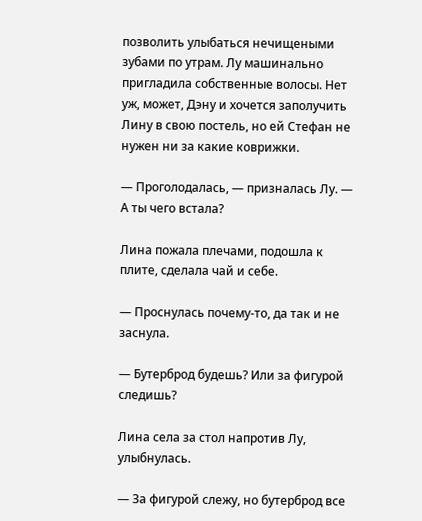позволить улыбаться нечищеными зубами по утрам. Лу машинально пригладила собственные волосы. Нет уж, может, Дэну и хочется заполучить Лину в свою постель, но ей Стефан не нужен ни за какие коврижки.

— Проголодалась, — призналась Лу. — А ты чего встала?

Лина пожала плечами, подошла к плите, сделала чай и себе.

— Проснулась почему-то, да так и не заснула.

— Бутерброд будешь? Или за фигурой следишь?

Лина села за стол напротив Лу, улыбнулась.

— За фигурой слежу, но бутерброд все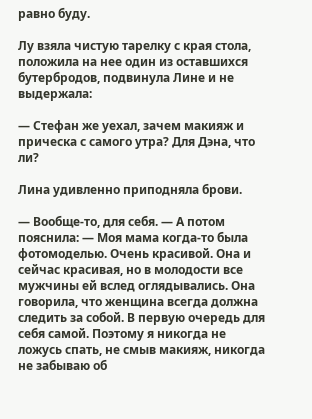равно буду.

Лу взяла чистую тарелку с края стола, положила на нее один из оставшихся бутербродов, подвинула Лине и не выдержала:

— Стефан же уехал, зачем макияж и прическа с самого утра? Для Дэна, что ли?

Лина удивленно приподняла брови.

— Вообще-то, для себя. — А потом пояснила: — Моя мама когда-то была фотомоделью. Очень красивой. Она и сейчас красивая, но в молодости все мужчины ей вслед оглядывались. Она говорила, что женщина всегда должна следить за собой. В первую очередь для себя самой. Поэтому я никогда не ложусь спать, не смыв макияж, никогда не забываю об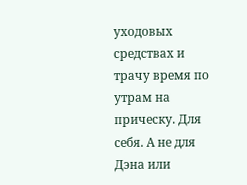уходовых средствах и трачу время по утрам на прическу. Для себя. А не для Дэна или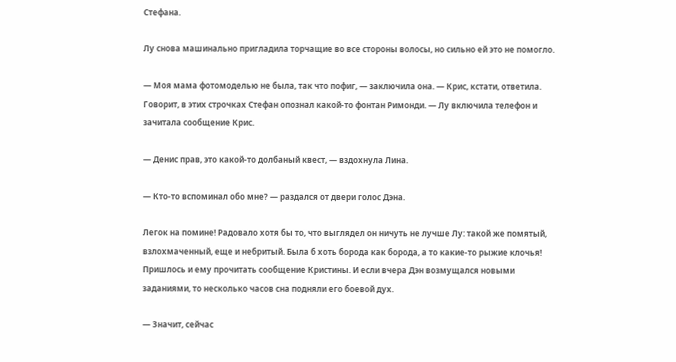Стефана.

Лу снова машинально пригладила торчащие во все стороны волосы, но сильно ей это не помогло.

— Моя мама фотомоделью не была, так что пофиг, — заключила она. — Крис, кстати, ответила. Говорит, в этих строчках Стефан опознал какой-то фонтан Римонди. — Лу включила телефон и зачитала сообщение Крис.

— Денис прав, это какой-то долбаный квест, — вздохнула Лина.

— Кто-то вспоминал обо мне? — раздался от двери голос Дэна.

Легок на помине! Радовало хотя бы то, что выглядел он ничуть не лучше Лу: такой же помятый, взлохмаченный, еще и небритый. Была б хоть борода как борода, а то какие-то рыжие клочья! Пришлось и ему прочитать сообщение Кристины. И если вчера Дэн возмущался новыми заданиями, то несколько часов сна подняли его боевой дух.

— Значит, сейчас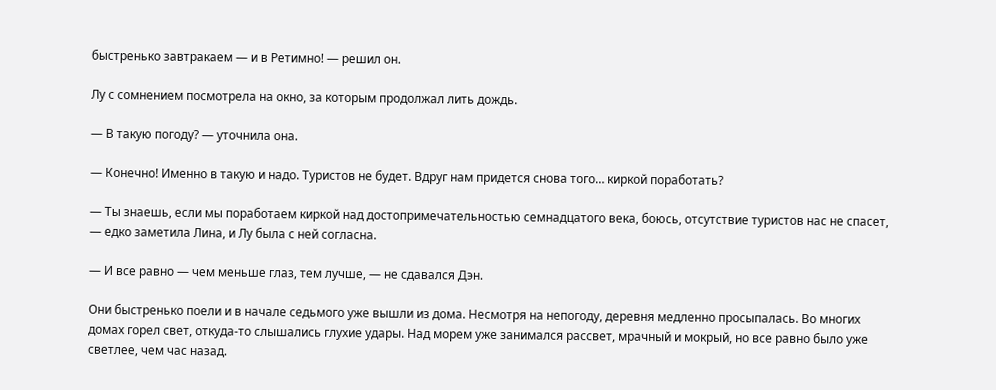быстренько завтракаем — и в Ретимно! — решил он.

Лу с сомнением посмотрела на окно, за которым продолжал лить дождь.

— В такую погоду? — уточнила она.

— Конечно! Именно в такую и надо. Туристов не будет. Вдруг нам придется снова того… киркой поработать?

— Ты знаешь, если мы поработаем киркой над достопримечательностью семнадцатого века, боюсь, отсутствие туристов нас не спасет, — едко заметила Лина, и Лу была с ней согласна.

— И все равно — чем меньше глаз, тем лучше, — не сдавался Дэн.

Они быстренько поели и в начале седьмого уже вышли из дома. Несмотря на непогоду, деревня медленно просыпалась. Во многих домах горел свет, откуда-то слышались глухие удары. Над морем уже занимался рассвет, мрачный и мокрый, но все равно было уже светлее, чем час назад.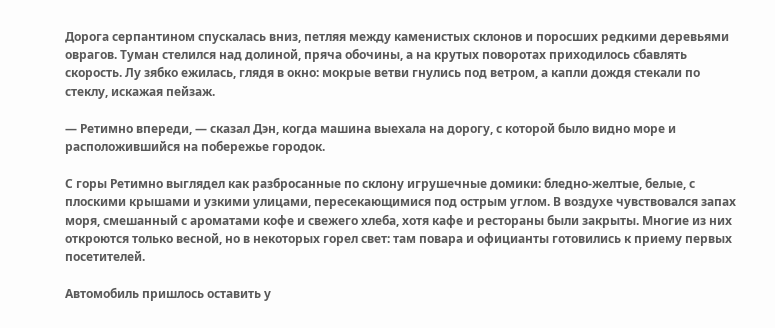Дорога серпантином спускалась вниз, петляя между каменистых склонов и поросших редкими деревьями оврагов. Туман стелился над долиной, пряча обочины, а на крутых поворотах приходилось сбавлять скорость. Лу зябко ежилась, глядя в окно: мокрые ветви гнулись под ветром, а капли дождя стекали по стеклу, искажая пейзаж.

— Ретимно впереди, — сказал Дэн, когда машина выехала на дорогу, с которой было видно море и расположившийся на побережье городок.

С горы Ретимно выглядел как разбросанные по склону игрушечные домики: бледно-желтые, белые, с плоскими крышами и узкими улицами, пересекающимися под острым углом. В воздухе чувствовался запах моря, смешанный с ароматами кофе и свежего хлеба, хотя кафе и рестораны были закрыты. Многие из них откроются только весной, но в некоторых горел свет: там повара и официанты готовились к приему первых посетителей.

Автомобиль пришлось оставить у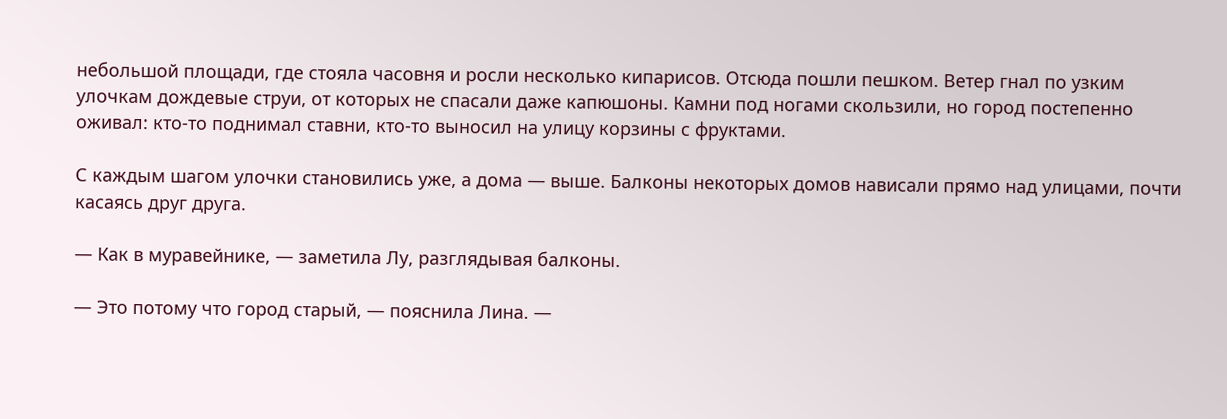небольшой площади, где стояла часовня и росли несколько кипарисов. Отсюда пошли пешком. Ветер гнал по узким улочкам дождевые струи, от которых не спасали даже капюшоны. Камни под ногами скользили, но город постепенно оживал: кто-то поднимал ставни, кто-то выносил на улицу корзины с фруктами.

С каждым шагом улочки становились уже, а дома — выше. Балконы некоторых домов нависали прямо над улицами, почти касаясь друг друга.

— Как в муравейнике, — заметила Лу, разглядывая балконы.

— Это потому что город старый, — пояснила Лина. —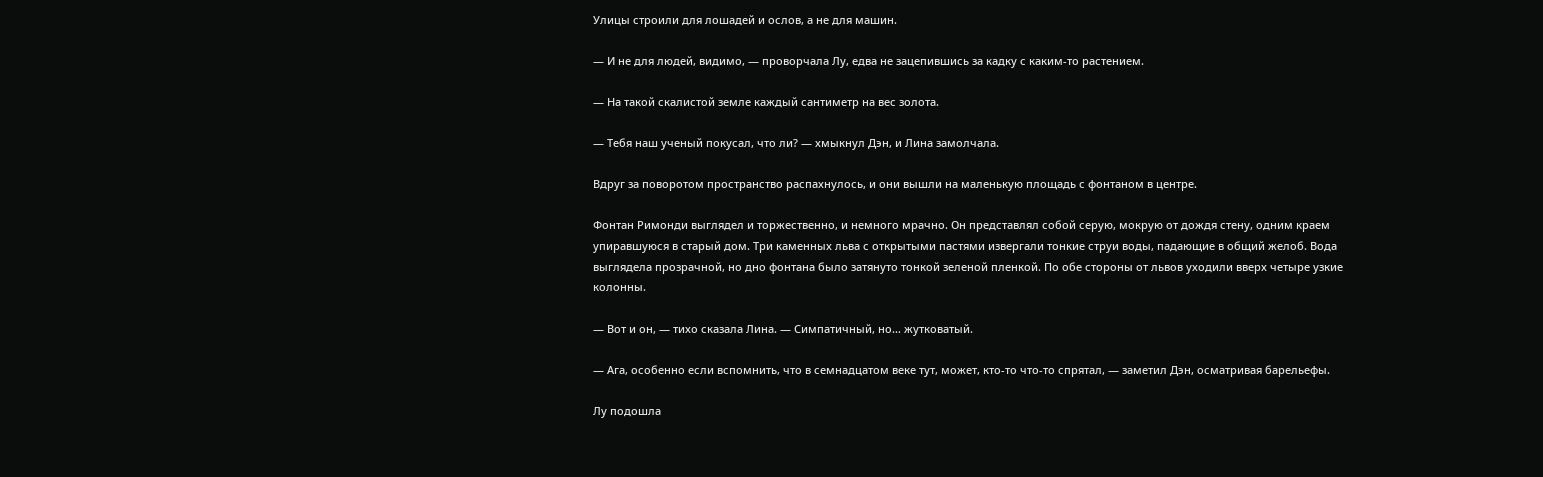Улицы строили для лошадей и ослов, а не для машин.

— И не для людей, видимо, — проворчала Лу, едва не зацепившись за кадку с каким-то растением.

— На такой скалистой земле каждый сантиметр на вес золота.

— Тебя наш ученый покусал, что ли? — хмыкнул Дэн, и Лина замолчала.

Вдруг за поворотом пространство распахнулось, и они вышли на маленькую площадь с фонтаном в центре.

Фонтан Римонди выглядел и торжественно, и немного мрачно. Он представлял собой серую, мокрую от дождя стену, одним краем упиравшуюся в старый дом. Три каменных льва с открытыми пастями извергали тонкие струи воды, падающие в общий желоб. Вода выглядела прозрачной, но дно фонтана было затянуто тонкой зеленой пленкой. По обе стороны от львов уходили вверх четыре узкие колонны.

— Вот и он, — тихо сказала Лина. — Симпатичный, но… жутковатый.

— Ага, особенно если вспомнить, что в семнадцатом веке тут, может, кто-то что-то спрятал, — заметил Дэн, осматривая барельефы.

Лу подошла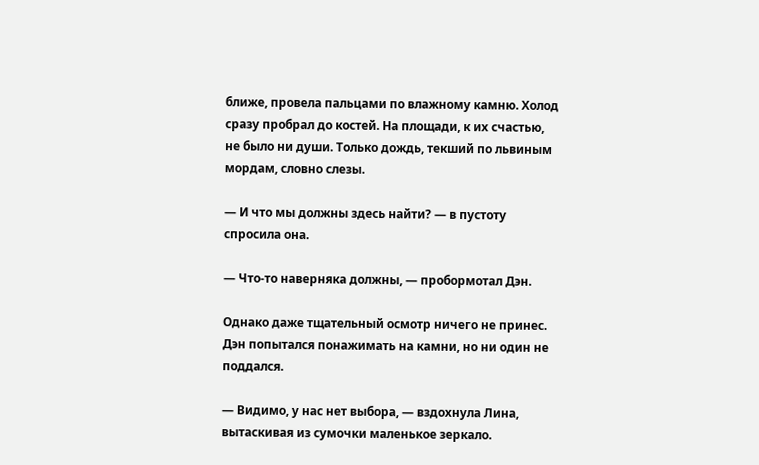ближе, провела пальцами по влажному камню. Холод сразу пробрал до костей. На площади, к их счастью, не было ни души. Только дождь, текший по львиным мордам, словно слезы.

— И что мы должны здесь найти? — в пустоту спросила она.

— Что-то наверняка должны, — пробормотал Дэн.

Однако даже тщательный осмотр ничего не принес. Дэн попытался понажимать на камни, но ни один не поддался.

— Видимо, у нас нет выбора, — вздохнула Лина, вытаскивая из сумочки маленькое зеркало.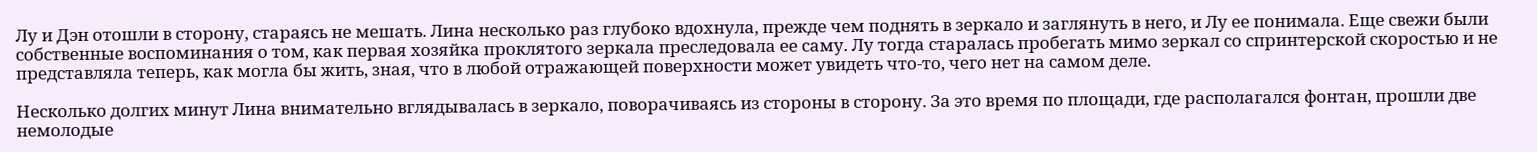Лу и Дэн отошли в сторону, стараясь не мешать. Лина несколько раз глубоко вдохнула, прежде чем поднять в зеркало и заглянуть в него, и Лу ее понимала. Еще свежи были собственные воспоминания о том, как первая хозяйка проклятого зеркала преследовала ее саму. Лу тогда старалась пробегать мимо зеркал со спринтерской скоростью и не представляла теперь, как могла бы жить, зная, что в любой отражающей поверхности может увидеть что-то, чего нет на самом деле.

Несколько долгих минут Лина внимательно вглядывалась в зеркало, поворачиваясь из стороны в сторону. За это время по площади, где располагался фонтан, прошли две немолодые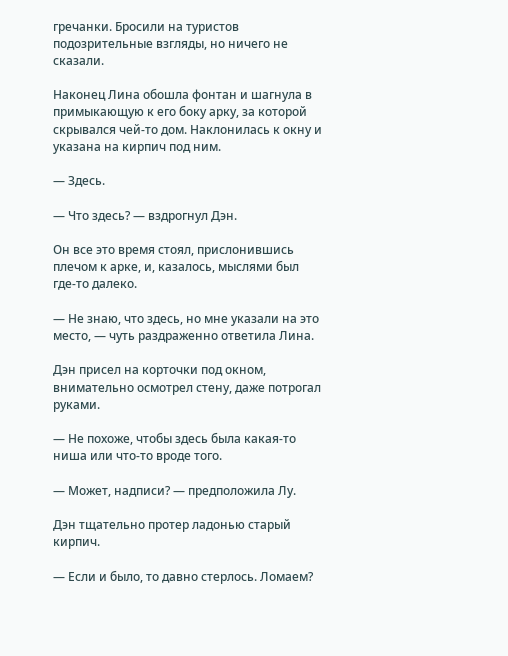гречанки. Бросили на туристов подозрительные взгляды, но ничего не сказали.

Наконец Лина обошла фонтан и шагнула в примыкающую к его боку арку, за которой скрывался чей-то дом. Наклонилась к окну и указана на кирпич под ним.

— Здесь.

— Что здесь? — вздрогнул Дэн.

Он все это время стоял, прислонившись плечом к арке, и, казалось, мыслями был где-то далеко.

— Не знаю, что здесь, но мне указали на это место, — чуть раздраженно ответила Лина.

Дэн присел на корточки под окном, внимательно осмотрел стену, даже потрогал руками.

— Не похоже, чтобы здесь была какая-то ниша или что-то вроде того.

— Может, надписи? — предположила Лу.

Дэн тщательно протер ладонью старый кирпич.

— Если и было, то давно стерлось. Ломаем?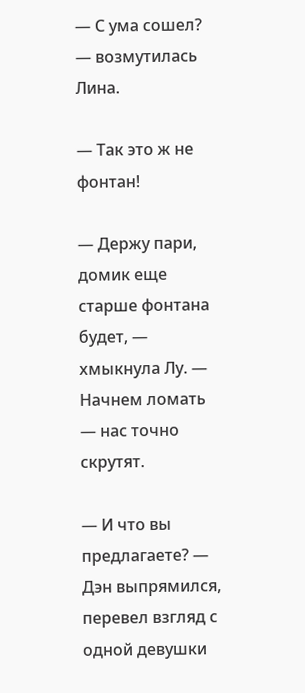— С ума сошел? — возмутилась Лина.

— Так это ж не фонтан!

— Держу пари, домик еще старше фонтана будет, — хмыкнула Лу. — Начнем ломать — нас точно скрутят.

— И что вы предлагаете? — Дэн выпрямился, перевел взгляд с одной девушки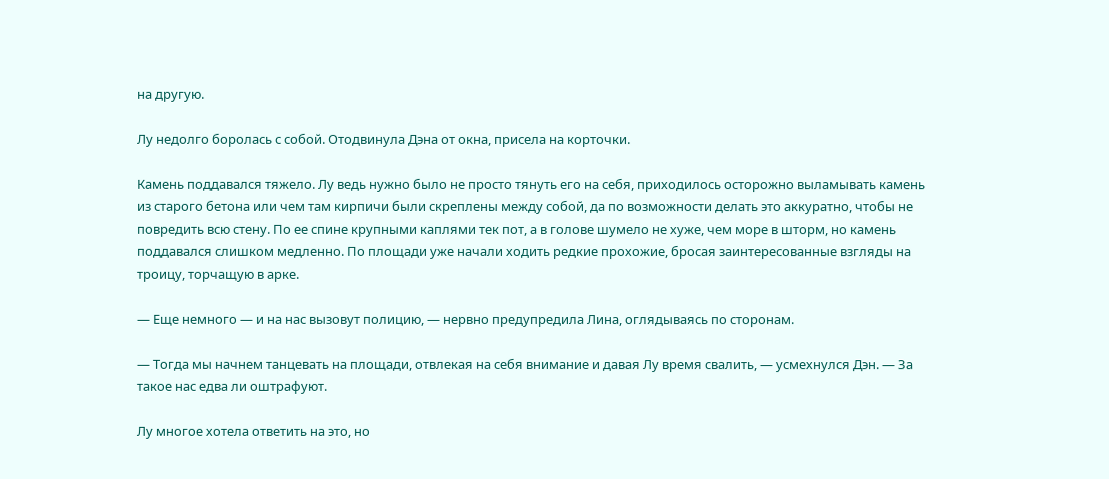на другую.

Лу недолго боролась с собой. Отодвинула Дэна от окна, присела на корточки.

Камень поддавался тяжело. Лу ведь нужно было не просто тянуть его на себя, приходилось осторожно выламывать камень из старого бетона или чем там кирпичи были скреплены между собой, да по возможности делать это аккуратно, чтобы не повредить всю стену. По ее спине крупными каплями тек пот, а в голове шумело не хуже, чем море в шторм, но камень поддавался слишком медленно. По площади уже начали ходить редкие прохожие, бросая заинтересованные взгляды на троицу, торчащую в арке.

— Еще немного — и на нас вызовут полицию, — нервно предупредила Лина, оглядываясь по сторонам.

— Тогда мы начнем танцевать на площади, отвлекая на себя внимание и давая Лу время свалить, — усмехнулся Дэн. — За такое нас едва ли оштрафуют.

Лу многое хотела ответить на это, но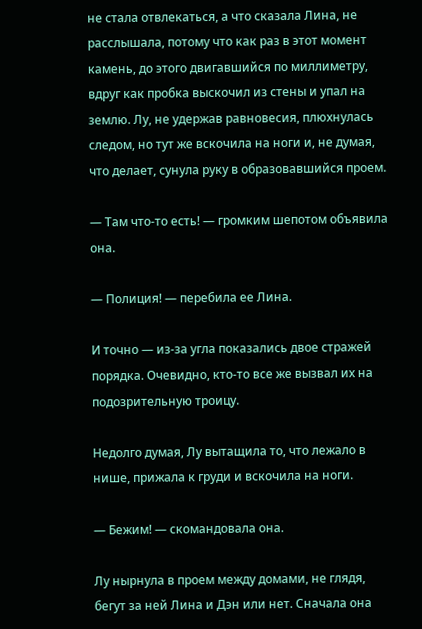не стала отвлекаться, а что сказала Лина, не расслышала, потому что как раз в этот момент камень, до этого двигавшийся по миллиметру, вдруг как пробка выскочил из стены и упал на землю. Лу, не удержав равновесия, плюхнулась следом, но тут же вскочила на ноги и, не думая, что делает, сунула руку в образовавшийся проем.

— Там что-то есть! — громким шепотом объявила она.

— Полиция! — перебила ее Лина.

И точно — из-за угла показались двое стражей порядка. Очевидно, кто-то все же вызвал их на подозрительную троицу.

Недолго думая, Лу вытащила то, что лежало в нише, прижала к груди и вскочила на ноги.

— Бежим! — скомандовала она.

Лу нырнула в проем между домами, не глядя, бегут за ней Лина и Дэн или нет. Сначала она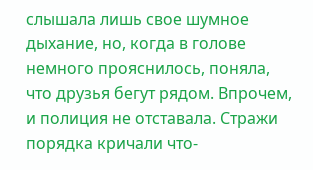слышала лишь свое шумное дыхание, но, когда в голове немного прояснилось, поняла, что друзья бегут рядом. Впрочем, и полиция не отставала. Стражи порядка кричали что-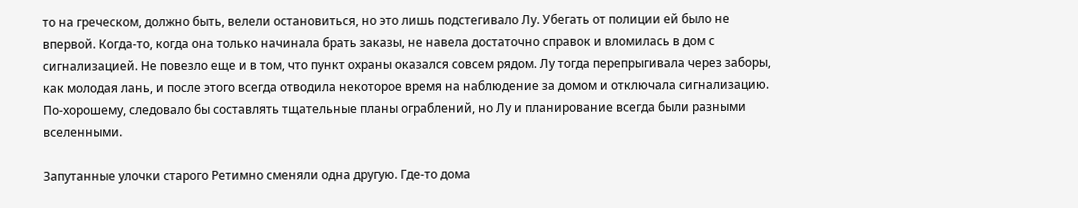то на греческом, должно быть, велели остановиться, но это лишь подстегивало Лу. Убегать от полиции ей было не впервой. Когда-то, когда она только начинала брать заказы, не навела достаточно справок и вломилась в дом с сигнализацией. Не повезло еще и в том, что пункт охраны оказался совсем рядом. Лу тогда перепрыгивала через заборы, как молодая лань, и после этого всегда отводила некоторое время на наблюдение за домом и отключала сигнализацию. По-хорошему, следовало бы составлять тщательные планы ограблений, но Лу и планирование всегда были разными вселенными.

Запутанные улочки старого Ретимно сменяли одна другую. Где-то дома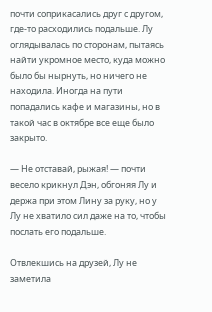почти соприкасались друг с другом, где-то расходились подальше. Лу оглядывалась по сторонам, пытаясь найти укромное место, куда можно было бы нырнуть, но ничего не находила. Иногда на пути попадались кафе и магазины, но в такой час в октябре все еще было закрыто.

— Не отставай, рыжая! — почти весело крикнул Дэн, обгоняя Лу и держа при этом Лину за руку, но у Лу не хватило сил даже на то, чтобы послать его подальше.

Отвлекшись на друзей, Лу не заметила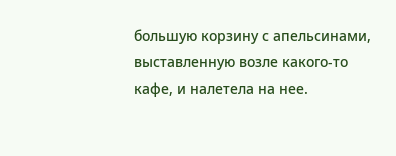большую корзину с апельсинами, выставленную возле какого-то кафе, и налетела на нее.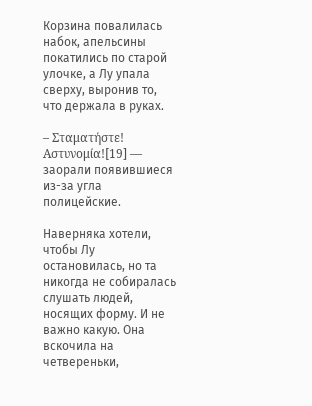Корзина повалилась набок, апельсины покатились по старой улочке, а Лу упала сверху, выронив то, что держала в руках.

– Σταματήστε! Αστυνομία![19] — заорали появившиеся из-за угла полицейские.

Наверняка хотели, чтобы Лу остановилась, но та никогда не собиралась слушать людей, носящих форму. И не важно какую. Она вскочила на четвереньки,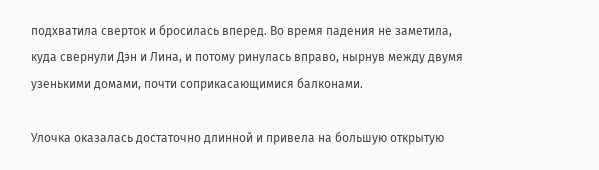подхватила сверток и бросилась вперед. Во время падения не заметила, куда свернули Дэн и Лина, и потому ринулась вправо, нырнув между двумя узенькими домами, почти соприкасающимися балконами.

Улочка оказалась достаточно длинной и привела на большую открытую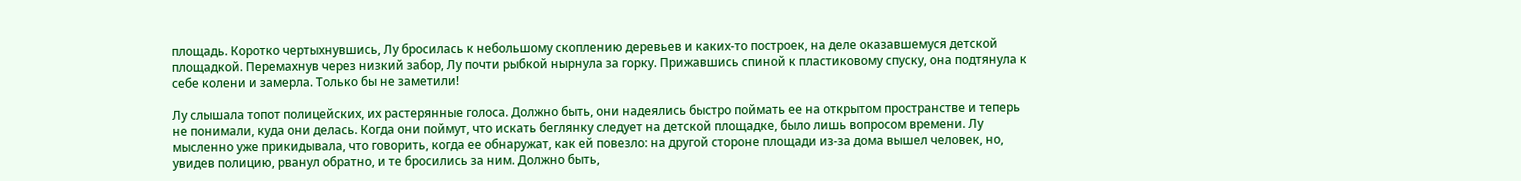площадь. Коротко чертыхнувшись, Лу бросилась к небольшому скоплению деревьев и каких-то построек, на деле оказавшемуся детской площадкой. Перемахнув через низкий забор, Лу почти рыбкой нырнула за горку. Прижавшись спиной к пластиковому спуску, она подтянула к себе колени и замерла. Только бы не заметили!

Лу слышала топот полицейских, их растерянные голоса. Должно быть, они надеялись быстро поймать ее на открытом пространстве и теперь не понимали, куда они делась. Когда они поймут, что искать беглянку следует на детской площадке, было лишь вопросом времени. Лу мысленно уже прикидывала, что говорить, когда ее обнаружат, как ей повезло: на другой стороне площади из-за дома вышел человек, но, увидев полицию, рванул обратно, и те бросились за ним. Должно быть,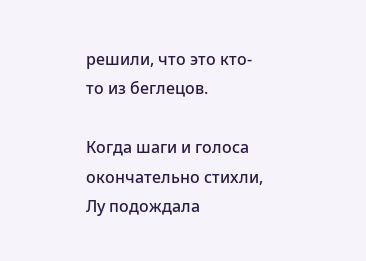решили, что это кто-то из беглецов.

Когда шаги и голоса окончательно стихли, Лу подождала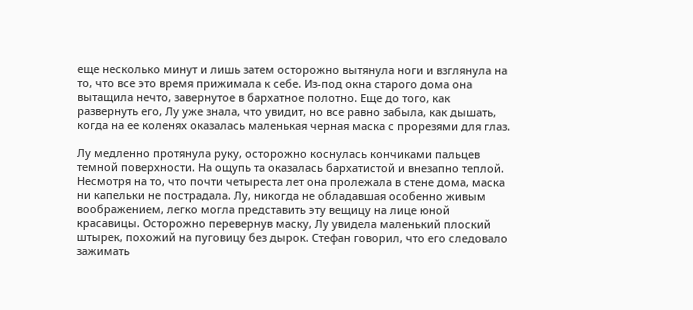еще несколько минут и лишь затем осторожно вытянула ноги и взглянула на то, что все это время прижимала к себе. Из-под окна старого дома она вытащила нечто, завернутое в бархатное полотно. Еще до того, как развернуть его, Лу уже знала, что увидит, но все равно забыла, как дышать, когда на ее коленях оказалась маленькая черная маска с прорезями для глаз.

Лу медленно протянула руку, осторожно коснулась кончиками пальцев темной поверхности. На ощупь та оказалась бархатистой и внезапно теплой. Несмотря на то, что почти четыреста лет она пролежала в стене дома, маска ни капельки не пострадала. Лу, никогда не обладавшая особенно живым воображением, легко могла представить эту вещицу на лице юной красавицы. Осторожно перевернув маску, Лу увидела маленький плоский штырек, похожий на пуговицу без дырок. Стефан говорил, что его следовало зажимать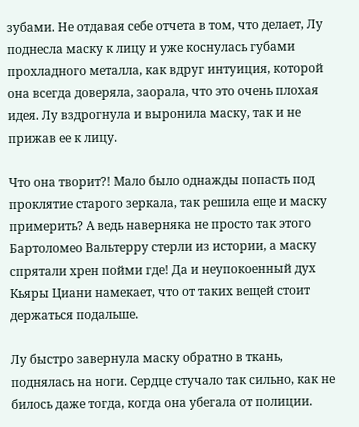зубами. Не отдавая себе отчета в том, что делает, Лу поднесла маску к лицу и уже коснулась губами прохладного металла, как вдруг интуиция, которой она всегда доверяла, заорала, что это очень плохая идея. Лу вздрогнула и выронила маску, так и не прижав ее к лицу.

Что она творит?! Мало было однажды попасть под проклятие старого зеркала, так решила еще и маску примерить? А ведь наверняка не просто так этого Бартоломео Вальтерру стерли из истории, а маску спрятали хрен пойми где! Да и неупокоенный дух Кьяры Циани намекает, что от таких вещей стоит держаться подальше.

Лу быстро завернула маску обратно в ткань, поднялась на ноги. Сердце стучало так сильно, как не билось даже тогда, когда она убегала от полиции.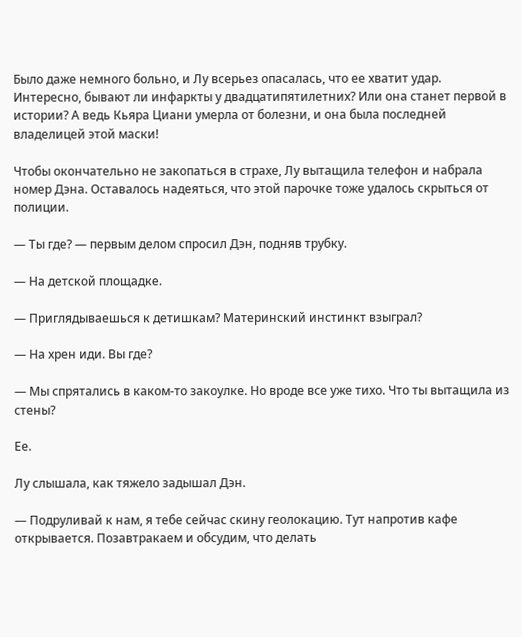Было даже немного больно, и Лу всерьез опасалась, что ее хватит удар. Интересно, бывают ли инфаркты у двадцатипятилетних? Или она станет первой в истории? А ведь Кьяра Циани умерла от болезни, и она была последней владелицей этой маски!

Чтобы окончательно не закопаться в страхе, Лу вытащила телефон и набрала номер Дэна. Оставалось надеяться, что этой парочке тоже удалось скрыться от полиции.

— Ты где? — первым делом спросил Дэн, подняв трубку.

— На детской площадке.

— Приглядываешься к детишкам? Материнский инстинкт взыграл?

— На хрен иди. Вы где?

— Мы спрятались в каком-то закоулке. Но вроде все уже тихо. Что ты вытащила из стены?

Ее.

Лу слышала, как тяжело задышал Дэн.

— Подруливай к нам, я тебе сейчас скину геолокацию. Тут напротив кафе открывается. Позавтракаем и обсудим, что делать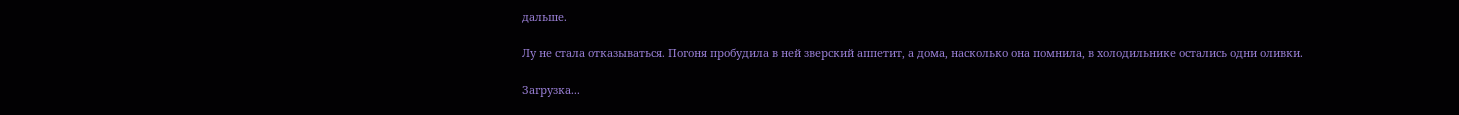дальше.

Лу не стала отказываться. Погоня пробудила в ней зверский аппетит, а дома, насколько она помнила, в холодильнике остались одни оливки.

Загрузка...